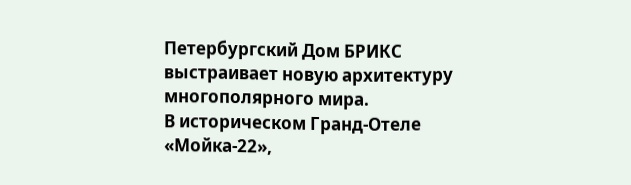Петербургский Дом БРИКС выстраивает новую архитектуру многополярного мира.
В историческом Гранд-Отеле «Мойка-22»,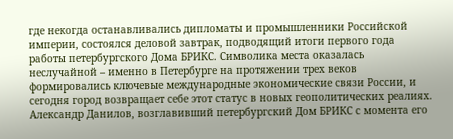где некогда останавливались дипломаты и промышленники Российской империи, состоялся деловой завтрак, подводящий итоги первого года работы петербургского Дома БРИКС. Символика места оказалась неслучайной – именно в Петербурге на протяжении трех веков формировались ключевые международные экономические связи России, и сегодня город возвращает себе этот статус в новых геополитических реалиях.
Александр Данилов, возглавивший петербургский Дом БРИКС с момента его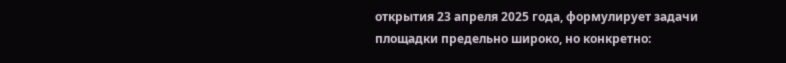открытия 23 апреля 2025 года, формулирует задачи площадки предельно широко, но конкретно: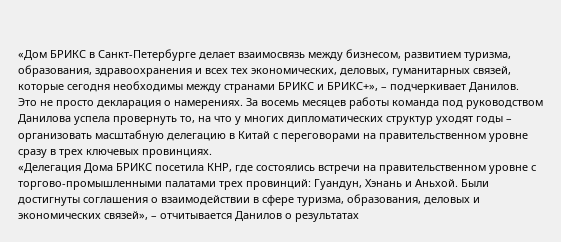«Дом БРИКС в Санкт-Петербурге делает взаимосвязь между бизнесом, развитием туризма, образования, здравоохранения и всех тех экономических, деловых, гуманитарных связей, которые сегодня необходимы между странами БРИКС и БРИКС+», – подчеркивает Данилов.
Это не просто декларация о намерениях. За восемь месяцев работы команда под руководством Данилова успела провернуть то, на что у многих дипломатических структур уходят годы – организовать масштабную делегацию в Китай с переговорами на правительственном уровне сразу в трех ключевых провинциях.
«Делегация Дома БРИКС посетила КНР, где состоялись встречи на правительственном уровне с торгово-промышленными палатами трех провинций: Гуандун, Хэнань и Аньхой. Были достигнуты соглашения о взаимодействии в сфере туризма, образования, деловых и экономических связей», – отчитывается Данилов о результатах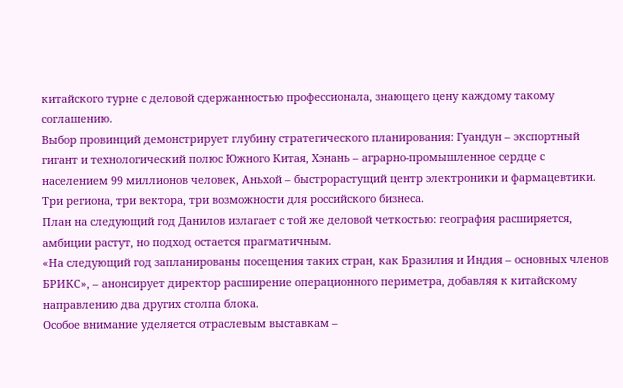китайского турне с деловой сдержанностью профессионала, знающего цену каждому такому соглашению.
Выбор провинций демонстрирует глубину стратегического планирования: Гуандун – экспортный гигант и технологический полюс Южного Китая, Хэнань – аграрно-промышленное сердце с населением 99 миллионов человек, Аньхой – быстрорастущий центр электроники и фармацевтики. Три региона, три вектора, три возможности для российского бизнеса.
План на следующий год Данилов излагает с той же деловой четкостью: география расширяется, амбиции растут, но подход остается прагматичным.
«На следующий год запланированы посещения таких стран, как Бразилия и Индия – основных членов БРИКС», – анонсирует директор расширение операционного периметра, добавляя к китайскому направлению два других столпа блока.
Особое внимание уделяется отраслевым выставкам –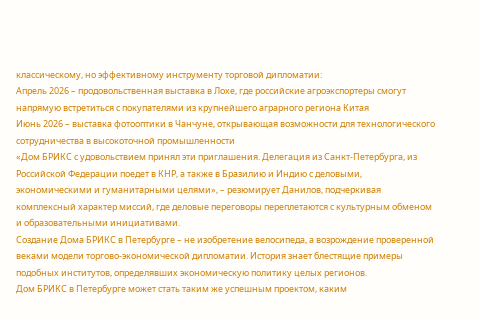классическому, но эффективному инструменту торговой дипломатии:
Апрель 2026 – продовольственная выставка в Лохе, где российские агроэкспортеры смогут напрямую встретиться с покупателями из крупнейшего аграрного региона Китая
Июнь 2026 – выставка фотооптики в Чанчуне, открывающая возможности для технологического сотрудничества в высокоточной промышленности
«Дом БРИКС с удовольствием принял эти приглашения. Делегация из Санкт-Петербурга, из Российской Федерации поедет в КНР, а также в Бразилию и Индию с деловыми, экономическими и гуманитарными целями», – резюмирует Данилов, подчеркивая комплексный характер миссий, где деловые переговоры переплетаются с культурным обменом и образовательными инициативами.
Создание Дома БРИКС в Петербурге – не изобретение велосипеда, а возрождение проверенной веками модели торгово-экономической дипломатии. История знает блестящие примеры подобных институтов, определявших экономическую политику целых регионов.
Дом БРИКС в Петербурге может стать таким же успешным проектом, каким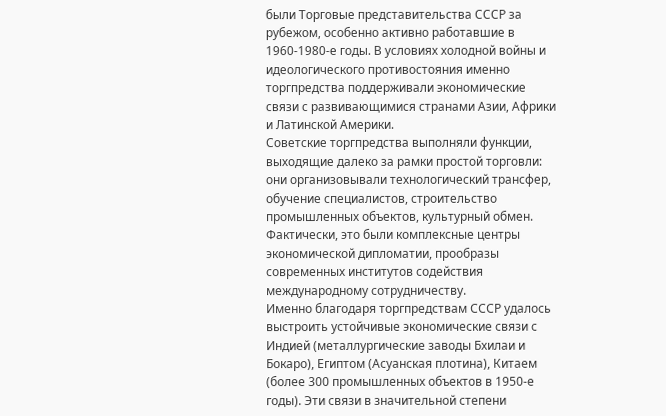были Торговые представительства СССР за рубежом, особенно активно работавшие в 1960-1980-е годы. В условиях холодной войны и идеологического противостояния именно торгпредства поддерживали экономические связи с развивающимися странами Азии, Африки и Латинской Америки.
Советские торгпредства выполняли функции, выходящие далеко за рамки простой торговли: они организовывали технологический трансфер, обучение специалистов, строительство промышленных объектов, культурный обмен. Фактически, это были комплексные центры экономической дипломатии, прообразы современных институтов содействия международному сотрудничеству.
Именно благодаря торгпредствам СССР удалось выстроить устойчивые экономические связи с Индией (металлургические заводы Бхилаи и Бокаро), Египтом (Асуанская плотина), Китаем (более 300 промышленных объектов в 1950-е годы). Эти связи в значительной степени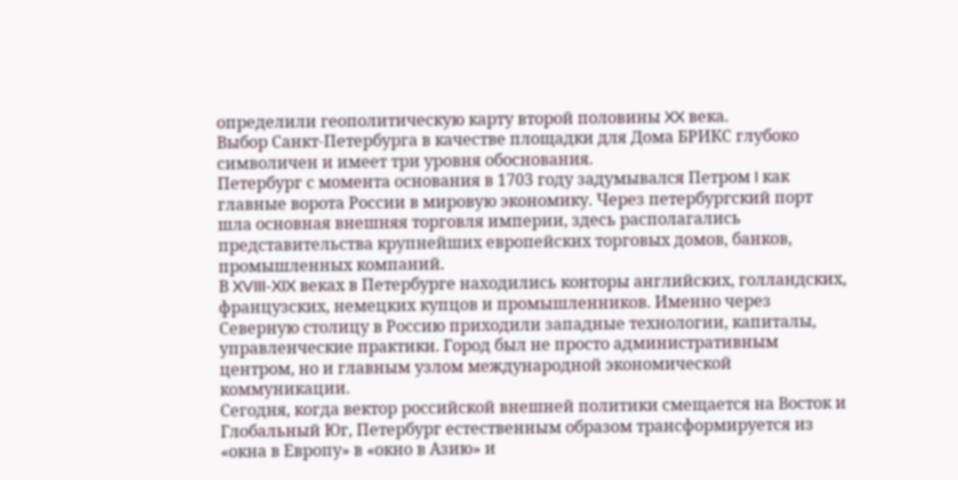определили геополитическую карту второй половины XX века.
Выбор Санкт-Петербурга в качестве площадки для Дома БРИКС глубоко символичен и имеет три уровня обоснования.
Петербург с момента основания в 1703 году задумывался Петром I как главные ворота России в мировую экономику. Через петербургский порт шла основная внешняя торговля империи, здесь располагались представительства крупнейших европейских торговых домов, банков, промышленных компаний.
В XVIII-XIX веках в Петербурге находились конторы английских, голландских, французских, немецких купцов и промышленников. Именно через Северную столицу в Россию приходили западные технологии, капиталы, управленческие практики. Город был не просто административным центром, но и главным узлом международной экономической коммуникации.
Сегодня, когда вектор российской внешней политики смещается на Восток и Глобальный Юг, Петербург естественным образом трансформируется из «окна в Европу» в «окно в Азию» и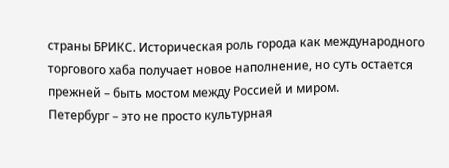страны БРИКС. Историческая роль города как международного торгового хаба получает новое наполнение, но суть остается прежней – быть мостом между Россией и миром.
Петербург – это не просто культурная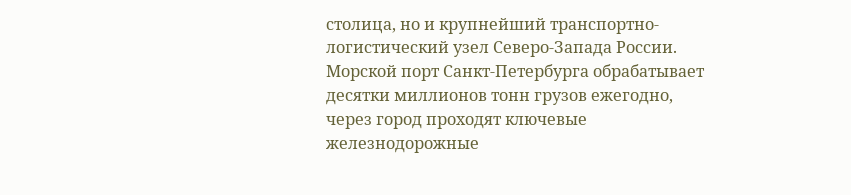столица, но и крупнейший транспортно-логистический узел Северо-Запада России. Морской порт Санкт-Петербурга обрабатывает десятки миллионов тонн грузов ежегодно, через город проходят ключевые железнодорожные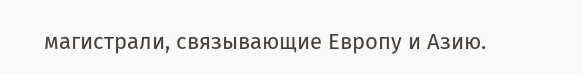магистрали, связывающие Европу и Азию.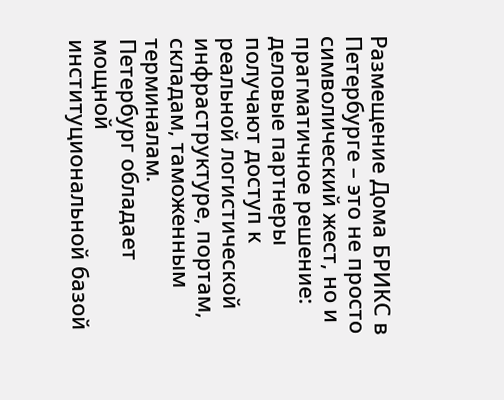Размещение Дома БРИКС в Петербурге – это не просто символический жест, но и прагматичное решение: деловые партнеры получают доступ к реальной логистической инфраструктуре, портам, складам, таможенным терминалам.
Петербург обладает мощной институциональной базой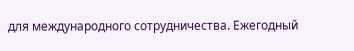для международного сотрудничества. Ежегодный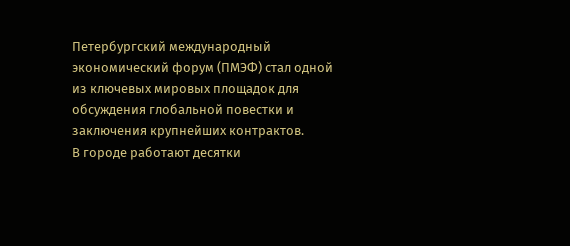Петербургский международный экономический форум (ПМЭФ) стал одной из ключевых мировых площадок для обсуждения глобальной повестки и заключения крупнейших контрактов.
В городе работают десятки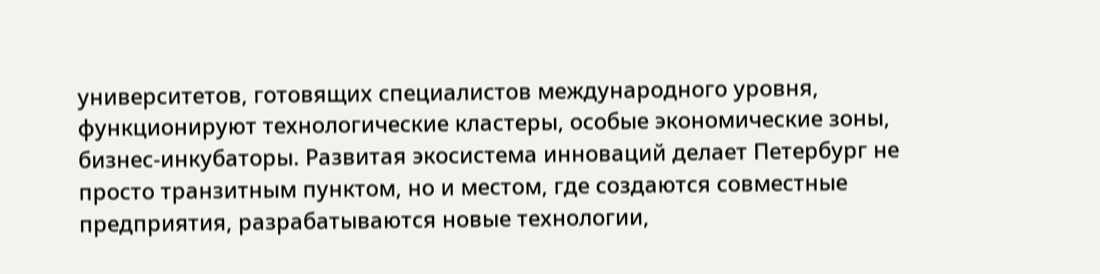университетов, готовящих специалистов международного уровня, функционируют технологические кластеры, особые экономические зоны, бизнес-инкубаторы. Развитая экосистема инноваций делает Петербург не просто транзитным пунктом, но и местом, где создаются совместные предприятия, разрабатываются новые технологии,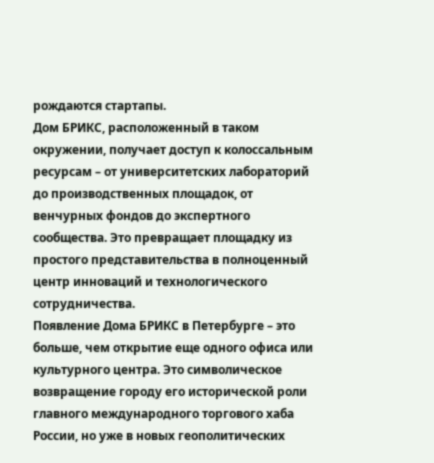рождаются стартапы.
Дом БРИКС, расположенный в таком окружении, получает доступ к колоссальным ресурсам – от университетских лабораторий до производственных площадок, от венчурных фондов до экспертного сообщества. Это превращает площадку из простого представительства в полноценный центр инноваций и технологического сотрудничества.
Появление Дома БРИКС в Петербурге – это больше, чем открытие еще одного офиса или культурного центра. Это символическое возвращение городу его исторической роли главного международного торгового хаба России, но уже в новых геополитических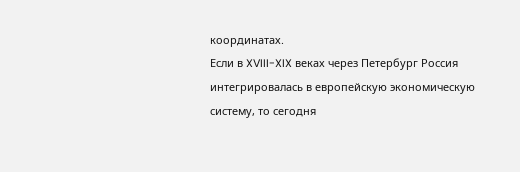координатах.
Если в XVIII-XIX веках через Петербург Россия интегрировалась в европейскую экономическую систему, то сегодня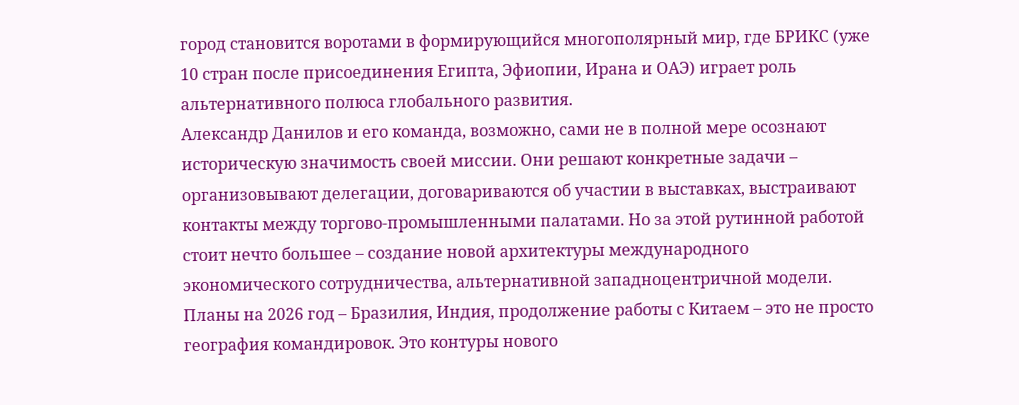город становится воротами в формирующийся многополярный мир, где БРИКС (уже 10 стран после присоединения Египта, Эфиопии, Ирана и ОАЭ) играет роль альтернативного полюса глобального развития.
Александр Данилов и его команда, возможно, сами не в полной мере осознают историческую значимость своей миссии. Они решают конкретные задачи – организовывают делегации, договариваются об участии в выставках, выстраивают контакты между торгово-промышленными палатами. Но за этой рутинной работой стоит нечто большее – создание новой архитектуры международного экономического сотрудничества, альтернативной западноцентричной модели.
Планы на 2026 год – Бразилия, Индия, продолжение работы с Китаем – это не просто география командировок. Это контуры нового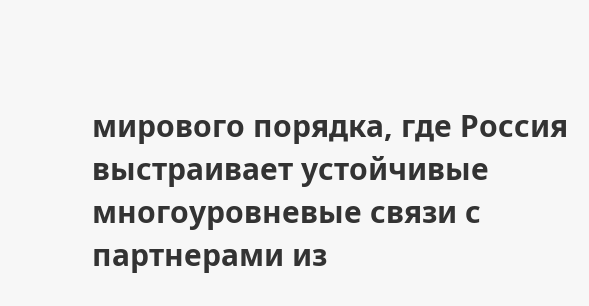мирового порядка, где Россия выстраивает устойчивые многоуровневые связи с партнерами из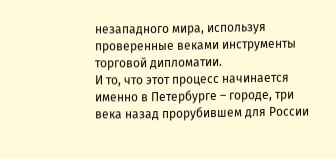незападного мира, используя проверенные веками инструменты торговой дипломатии.
И то, что этот процесс начинается именно в Петербурге – городе, три века назад прорубившем для России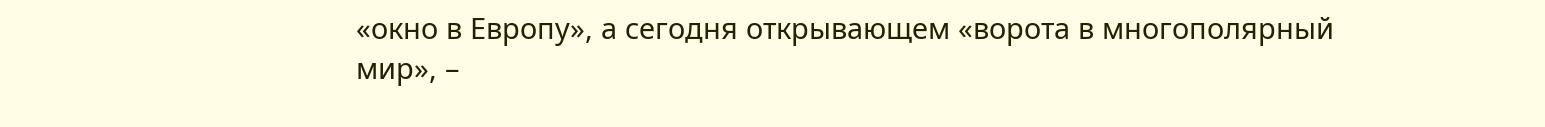«окно в Европу», а сегодня открывающем «ворота в многополярный мир», –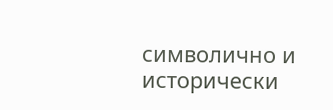символично и исторически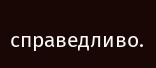справедливо.